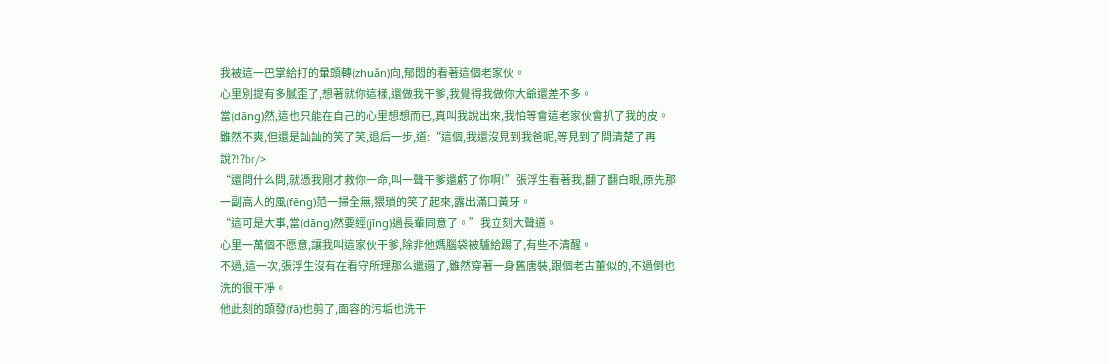我被這一巴掌給打的暈頭轉(zhuǎn)向,郁悶的看著這個老家伙。
心里別提有多膩歪了,想著就你這樣,還做我干爹,我覺得我做你大爺還差不多。
當(dāng)然,這也只能在自己的心里想想而已,真叫我說出來,我怕等會這老家伙會扒了我的皮。
雖然不爽,但還是訕訕的笑了笑,退后一步,道:“這個,我還沒見到我爸呢,等見到了問清楚了再說?!?br/>
“還問什么問,就憑我剛才救你一命,叫一聲干爹還虧了你啊!”張浮生看著我,翻了翻白眼,原先那一副高人的風(fēng)范一掃全無,猥瑣的笑了起來,露出滿口黃牙。
“這可是大事,當(dāng)然要經(jīng)過長輩同意了。”我立刻大聲道。
心里一萬個不愿意,讓我叫這家伙干爹,除非他媽腦袋被驢給踢了,有些不清醒。
不過,這一次,張浮生沒有在看守所理那么邋遢了,雖然穿著一身舊唐裝,跟個老古董似的,不過倒也洗的很干凈。
他此刻的頭發(fā)也剪了,面容的污垢也洗干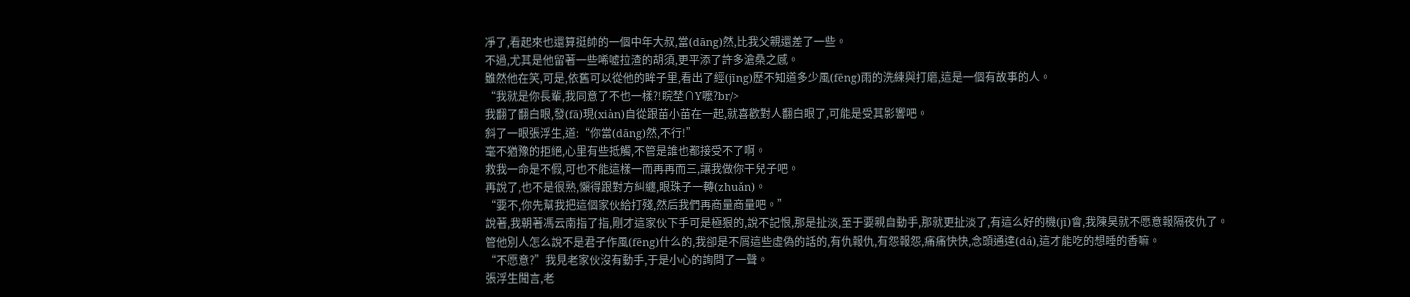凈了,看起來也還算挺帥的一個中年大叔,當(dāng)然,比我父親還差了一些。
不過,尤其是他留著一些唏噓拉渣的胡須,更平添了許多滄桑之感。
雖然他在笑,可是,依舊可以從他的眸子里,看出了經(jīng)歷不知道多少風(fēng)雨的洗練與打磨,這是一個有故事的人。
“我就是你長輩,我同意了不也一樣?!睆埜∩Y嚒?br/>
我翻了翻白眼,發(fā)現(xiàn)自從跟苗小苗在一起,就喜歡對人翻白眼了,可能是受其影響吧。
斜了一眼張浮生,道:“你當(dāng)然,不行!”
毫不猶豫的拒絕,心里有些抵觸,不管是誰也都接受不了啊。
救我一命是不假,可也不能這樣一而再再而三,讓我做你干兒子吧。
再說了,也不是很熟,懶得跟對方糾纏,眼珠子一轉(zhuǎn)。
“要不,你先幫我把這個家伙給打殘,然后我們再商量商量吧。”
說著,我朝著馮云南指了指,剛才這家伙下手可是極狠的,說不記恨,那是扯淡,至于要親自動手,那就更扯淡了,有這么好的機(jī)會,我陳昊就不愿意報隔夜仇了。
管他別人怎么說不是君子作風(fēng)什么的,我卻是不屑這些虛偽的話的,有仇報仇,有怨報怨,痛痛快快,念頭通達(dá),這才能吃的想睡的香嘛。
“不愿意?”我見老家伙沒有動手,于是小心的詢問了一聲。
張浮生聞言,老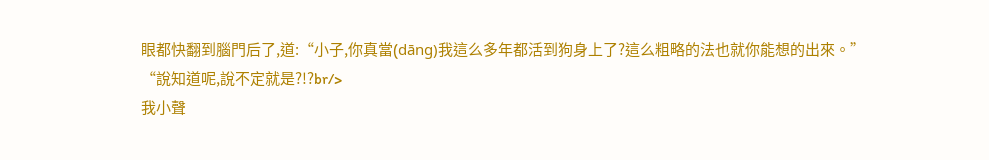眼都快翻到腦門后了,道:“小子,你真當(dāng)我這么多年都活到狗身上了?這么粗略的法也就你能想的出來。”
“說知道呢,說不定就是?!?br/>
我小聲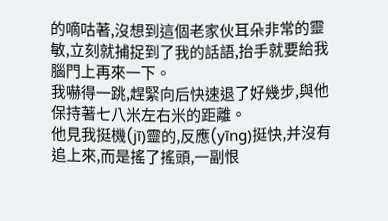的嘀咕著,沒想到這個老家伙耳朵非常的靈敏,立刻就捕捉到了我的話語,抬手就要給我腦門上再來一下。
我嚇得一跳,趕緊向后快速退了好幾步,與他保持著七八米左右米的距離。
他見我挺機(jī)靈的,反應(yīng)挺快,并沒有追上來,而是搖了搖頭,一副恨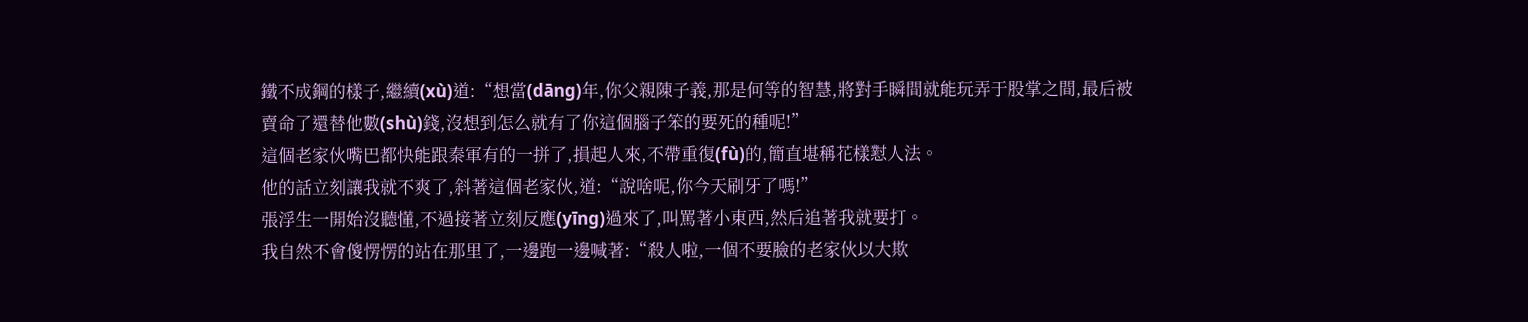鐵不成鋼的樣子,繼續(xù)道:“想當(dāng)年,你父親陳子義,那是何等的智慧,將對手瞬間就能玩弄于股掌之間,最后被賣命了還替他數(shù)錢,沒想到怎么就有了你這個腦子笨的要死的種呢!”
這個老家伙嘴巴都快能跟秦軍有的一拼了,損起人來,不帶重復(fù)的,簡直堪稱花樣懟人法。
他的話立刻讓我就不爽了,斜著這個老家伙,道:“說啥呢,你今天刷牙了嗎!”
張浮生一開始沒聽懂,不過接著立刻反應(yīng)過來了,叫罵著小東西,然后追著我就要打。
我自然不會傻愣愣的站在那里了,一邊跑一邊喊著:“殺人啦,一個不要臉的老家伙以大欺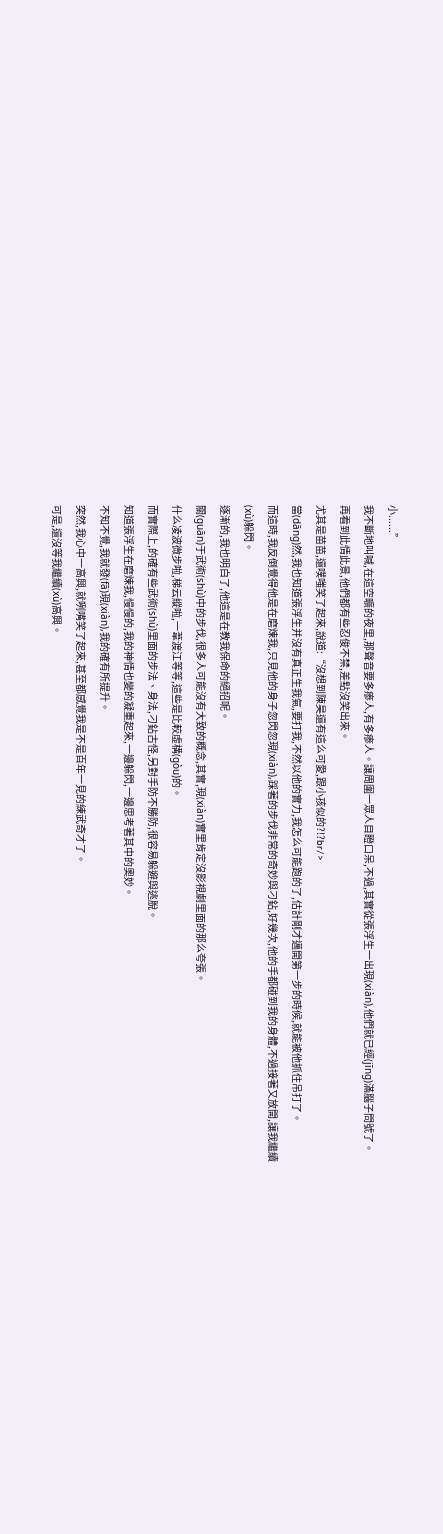小......”
我不斷地叫喊,在這空曠的夜里,那聲音要多瘆人,有多瘆人。讓周圍一眾人目瞪口呆,不過,其實從張浮生一出現(xiàn),他們就已經(jīng)滿腦子問號了。
再看到此情此景,他們都有些忍俊不禁,差點沒笑出來。
尤其是苗苗,還噗嗤笑了起來,說道:“沒想到陳昊還有這么可愛,跟小孩似的?!?br/>
當(dāng)然,我也知道張浮生并沒有真正生我氣,要打我,不然以他的實力,我怎么可能跑的了,估計剛才邁開第一步的時候,就能被他抓住吊打了。
而這時,我反倒覺得他是在磨煉我,只見他的身子忽閃忽現(xiàn),踩著的步伐非常的奇妙與刁鉆,好幾次,他的手都碰到我的身體,不過接著又放開,讓我繼續(xù)躲閃。
逐漸的,我也明白了,他這是在教我保命的絕招呢。
關(guān)于武術(shù)中的步伐,很多人可能沒有大致的概念,其實,現(xiàn)實里肯定沒影視劇里面的那么夸張。
什么凌波微步啦,梯云縱啦,一葦渡江等等,這些是比較虛構(gòu)的。
而實際上,的確有些武術(shù)里面的步法、身法,刁鉆古怪,另對手防不勝防,很容易躲避與逃脫。
知道張浮生在磨煉我,慢慢的,我的神情也變的凝重起來,一邊躲閃,一邊思考著其中的奧妙。
不知不覺,我就發(fā)現(xiàn),我的確有所提升。
突然,我心中一高興,就咧嘴笑了起來,甚至都感覺我是不是百年一見的練武奇才了。
可是,還沒等我繼續(xù)高興。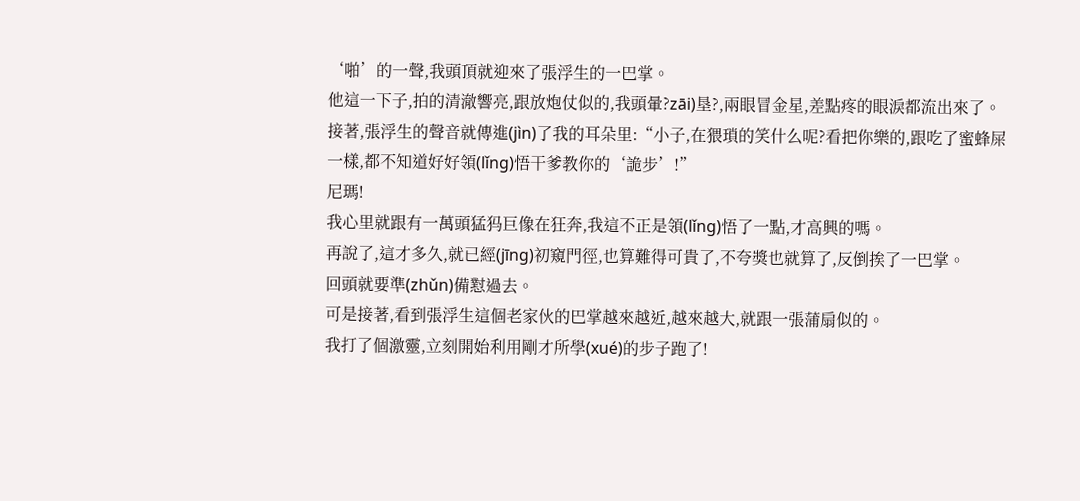‘啪’的一聲,我頭頂就迎來了張浮生的一巴掌。
他這一下子,拍的清澈響亮,跟放炮仗似的,我頭暈?zāi)垦?,兩眼冒金星,差點疼的眼淚都流出來了。
接著,張浮生的聲音就傳進(jìn)了我的耳朵里:“小子,在猥瑣的笑什么呢?看把你樂的,跟吃了蜜蜂屎一樣,都不知道好好領(lǐng)悟干爹教你的‘詭步’!”
尼瑪!
我心里就跟有一萬頭猛犸巨像在狂奔,我這不正是領(lǐng)悟了一點,才高興的嗎。
再說了,這才多久,就已經(jīng)初窺門徑,也算難得可貴了,不夸獎也就算了,反倒挨了一巴掌。
回頭就要準(zhǔn)備懟過去。
可是接著,看到張浮生這個老家伙的巴掌越來越近,越來越大,就跟一張蒲扇似的。
我打了個激靈,立刻開始利用剛才所學(xué)的步子跑了!